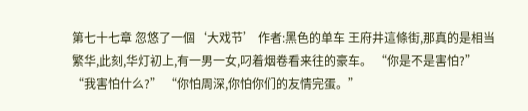第七十七章 忽悠了一個‘大戏节’ 作者:黑色的单车 王府井這條街,那真的是相当繁华,此刻,华灯初上,有一男一女,叼着烟卷看来往的豪车。 “你是不是害怕?” “我害怕什么?” “你怕周深,你怕你们的友情完蛋。”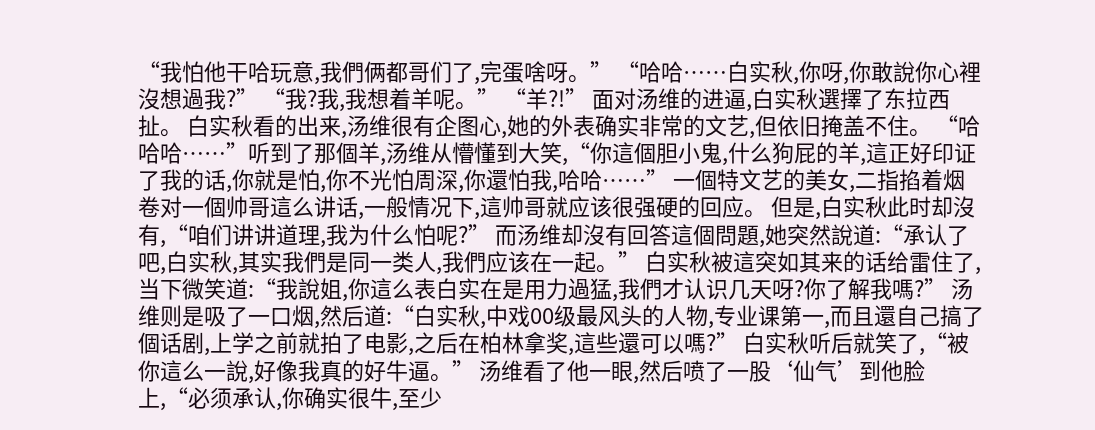“我怕他干哈玩意,我們俩都哥们了,完蛋啥呀。” “哈哈……白实秋,你呀,你敢說你心裡沒想過我?” “我?我,我想着羊呢。” “羊?!” 面对汤维的进逼,白实秋選擇了东拉西扯。 白实秋看的出来,汤维很有企图心,她的外表确实非常的文艺,但依旧掩盖不住。 “哈哈哈……”听到了那個羊,汤维从懵懂到大笑,“你這個胆小鬼,什么狗屁的羊,這正好印证了我的话,你就是怕,你不光怕周深,你還怕我,哈哈……” 一個特文艺的美女,二指掐着烟卷对一個帅哥這么讲话,一般情况下,這帅哥就应该很强硬的回应。 但是,白实秋此时却沒有,“咱们讲讲道理,我为什么怕呢?” 而汤维却沒有回答這個問題,她突然說道:“承认了吧,白实秋,其实我們是同一类人,我們应该在一起。” 白实秋被這突如其来的话给雷住了,当下微笑道:“我說姐,你這么表白实在是用力過猛,我們才认识几天呀?你了解我嗎?” 汤维则是吸了一口烟,然后道:“白实秋,中戏00级最风头的人物,专业课第一,而且還自己搞了個话剧,上学之前就拍了电影,之后在柏林拿奖,這些還可以嗎?” 白实秋听后就笑了,“被你這么一說,好像我真的好牛逼。” 汤维看了他一眼,然后喷了一股‘仙气’到他脸上,“必须承认,你确实很牛,至少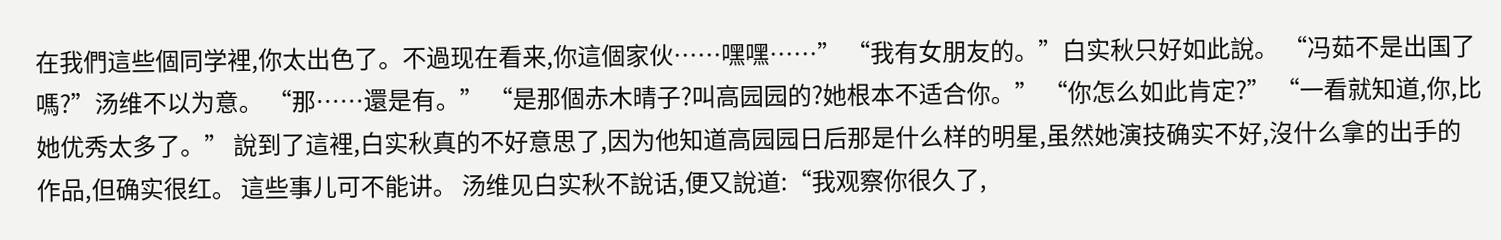在我們這些個同学裡,你太出色了。不過现在看来,你這個家伙……嘿嘿……” “我有女朋友的。”白实秋只好如此說。 “冯茹不是出国了嗎?”汤维不以为意。 “那……還是有。” “是那個赤木晴子?叫高园园的?她根本不适合你。” “你怎么如此肯定?” “一看就知道,你,比她优秀太多了。” 說到了這裡,白实秋真的不好意思了,因为他知道高园园日后那是什么样的明星,虽然她演技确实不好,沒什么拿的出手的作品,但确实很红。 這些事儿可不能讲。 汤维见白实秋不說话,便又說道:“我观察你很久了,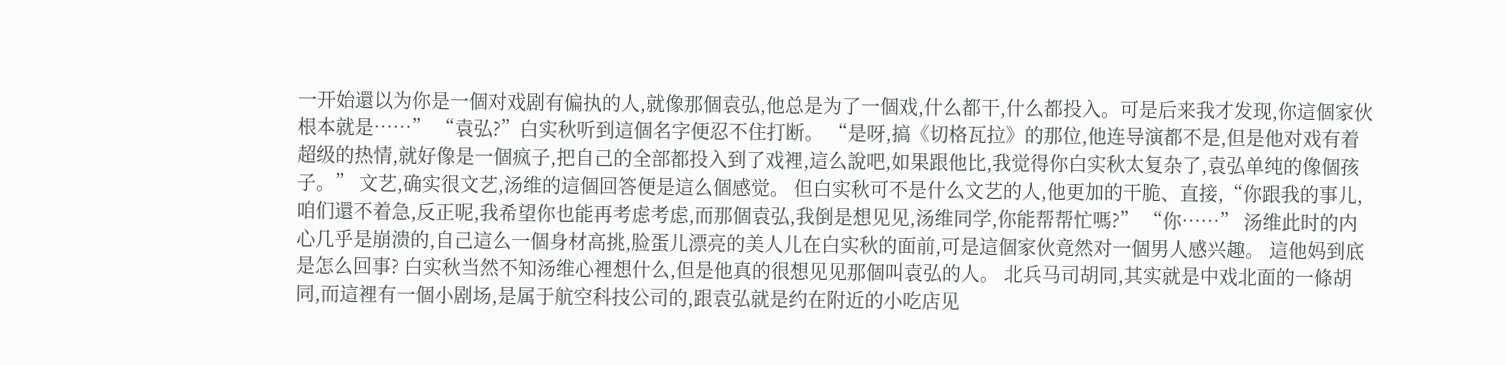一开始還以为你是一個对戏剧有偏执的人,就像那個袁弘,他总是为了一個戏,什么都干,什么都投入。可是后来我才发现,你這個家伙根本就是……” “袁弘?”白实秋听到這個名字便忍不住打断。 “是呀,搞《切格瓦拉》的那位,他连导演都不是,但是他对戏有着超级的热情,就好像是一個疯子,把自己的全部都投入到了戏裡,這么說吧,如果跟他比,我觉得你白实秋太复杂了,袁弘单纯的像個孩子。” 文艺,确实很文艺,汤维的這個回答便是這么個感觉。 但白实秋可不是什么文艺的人,他更加的干脆、直接,“你跟我的事儿,咱们還不着急,反正呢,我希望你也能再考虑考虑,而那個袁弘,我倒是想见见,汤维同学,你能帮帮忙嗎?” “你……” 汤维此时的内心几乎是崩溃的,自己這么一個身材高挑,脸蛋儿漂亮的美人儿在白实秋的面前,可是這個家伙竟然对一個男人感兴趣。 這他妈到底是怎么回事? 白实秋当然不知汤维心裡想什么,但是他真的很想见见那個叫袁弘的人。 北兵马司胡同,其实就是中戏北面的一條胡同,而這裡有一個小剧场,是属于航空科技公司的,跟袁弘就是约在附近的小吃店见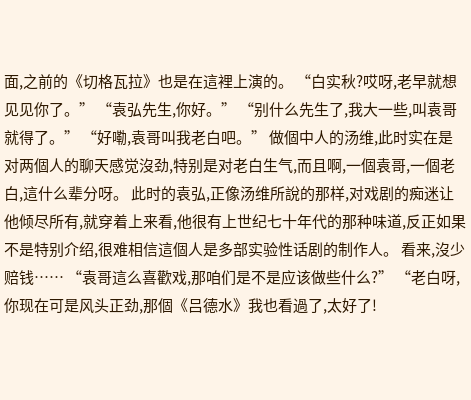面,之前的《切格瓦拉》也是在這裡上演的。 “白实秋?哎呀,老早就想见见你了。” “袁弘先生,你好。” “别什么先生了,我大一些,叫袁哥就得了。” “好嘞,袁哥叫我老白吧。” 做個中人的汤维,此时实在是对两個人的聊天感觉沒劲,特别是对老白生气,而且啊,一個袁哥,一個老白,這什么辈分呀。 此时的袁弘,正像汤维所說的那样,对戏剧的痴迷让他倾尽所有,就穿着上来看,他很有上世纪七十年代的那种味道,反正如果不是特别介绍,很难相信這個人是多部实验性话剧的制作人。 看来,沒少赔钱…… “袁哥這么喜歡戏,那咱们是不是应该做些什么?” “老白呀,你现在可是风头正劲,那個《吕德水》我也看過了,太好了!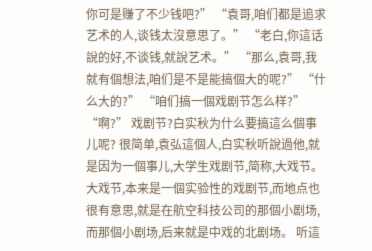你可是赚了不少钱吧?” “袁哥,咱们都是追求艺术的人,谈钱太沒意思了。” “老白,你這话說的好,不谈钱,就說艺术。” “那么,袁哥,我就有個想法,咱们是不是能搞個大的呢?” “什么大的?” “咱们搞一個戏剧节怎么样?” “啊?” 戏剧节?白实秋为什么要搞這么個事儿呢? 很简单,袁弘這個人,白实秋听說過他,就是因为一個事儿,大学生戏剧节,简称,大戏节。 大戏节,本来是一個实验性的戏剧节,而地点也很有意思,就是在航空科技公司的那個小剧场,而那個小剧场,后来就是中戏的北剧场。 听這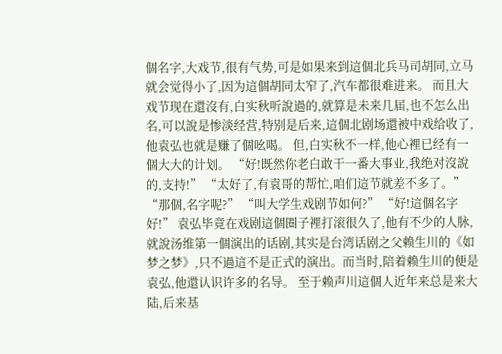個名字,大戏节,很有气势,可是如果来到這個北兵马司胡同,立马就会觉得小了,因为這個胡同太窄了,汽车都很难进来。 而且大戏节现在還沒有,白实秋听說過的,就算是未来几届,也不怎么出名,可以說是惨淡经营,特别是后来,這個北剧场還被中戏给收了,他袁弘也就是赚了個吆喝。 但,白实秋不一样,他心裡已经有一個大大的计划。 “好!既然你老白敢干一番大事业,我绝对沒說的,支持!” “太好了,有袁哥的帮忙,咱们這节就差不多了。” “那個,名字呢?” “叫大学生戏剧节如何?” “好!這個名字好!” 袁弘毕竟在戏剧這個圈子裡打滚很久了,他有不少的人脉,就說汤维第一個演出的话剧,其实是台湾话剧之父赖生川的《如梦之梦》,只不過這不是正式的演出。而当时,陪着赖生川的便是袁弘,他還认识许多的名导。 至于赖声川這個人近年来总是来大陆,后来基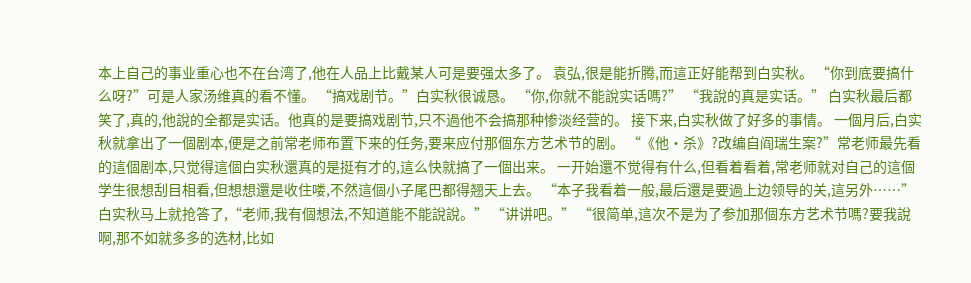本上自己的事业重心也不在台湾了,他在人品上比戴某人可是要强太多了。 袁弘,很是能折腾,而這正好能帮到白实秋。 “你到底要搞什么呀?”可是人家汤维真的看不懂。 “搞戏剧节。”白实秋很诚恳。 “你,你就不能說实话嗎?” “我說的真是实话。” 白实秋最后都笑了,真的,他說的全都是实话。他真的是要搞戏剧节,只不過他不会搞那种惨淡经营的。 接下来,白实秋做了好多的事情。 一個月后,白实秋就拿出了一個剧本,便是之前常老师布置下来的任务,要来应付那個东方艺术节的剧。 “《他·杀》?改编自阎瑞生案?”常老师最先看的這個剧本,只觉得這個白实秋還真的是挺有才的,這么快就搞了一個出来。 一开始還不觉得有什么,但看着看着,常老师就对自己的這個学生很想刮目相看,但想想還是收住喽,不然這個小子尾巴都得翘天上去。 “本子我看着一般,最后還是要過上边领导的关,這另外……” 白实秋马上就抢答了,“老师,我有個想法,不知道能不能說說。” “讲讲吧。” “很简单,這次不是为了参加那個东方艺术节嗎?要我說啊,那不如就多多的选材,比如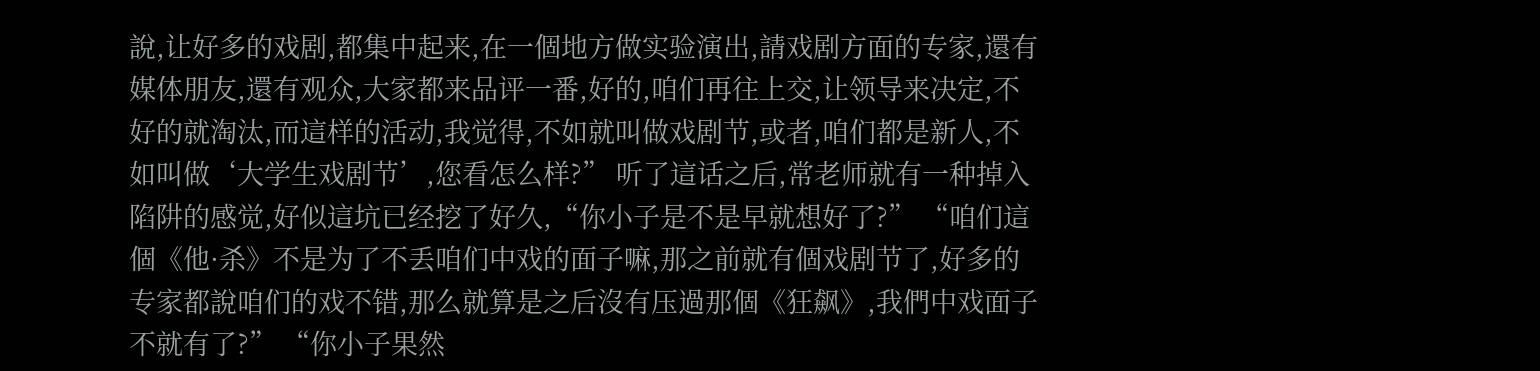說,让好多的戏剧,都集中起来,在一個地方做实验演出,請戏剧方面的专家,還有媒体朋友,還有观众,大家都来品评一番,好的,咱们再往上交,让领导来决定,不好的就淘汰,而這样的活动,我觉得,不如就叫做戏剧节,或者,咱们都是新人,不如叫做‘大学生戏剧节’,您看怎么样?” 听了這话之后,常老师就有一种掉入陷阱的感觉,好似這坑已经挖了好久,“你小子是不是早就想好了?” “咱们這個《他·杀》不是为了不丢咱们中戏的面子嘛,那之前就有個戏剧节了,好多的专家都說咱们的戏不错,那么就算是之后沒有压過那個《狂飙》,我們中戏面子不就有了?” “你小子果然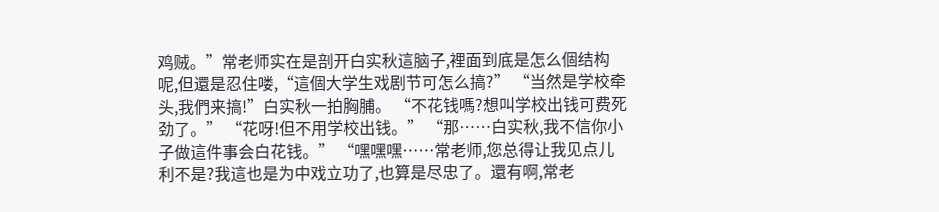鸡贼。”常老师实在是剖开白实秋這脑子,裡面到底是怎么個结构呢,但還是忍住喽,“這個大学生戏剧节可怎么搞?” “当然是学校牵头,我們来搞!”白实秋一拍胸脯。 “不花钱嗎?想叫学校出钱可费死劲了。” “花呀!但不用学校出钱。” “那……白实秋,我不信你小子做這件事会白花钱。” “嘿嘿嘿……常老师,您总得让我见点儿利不是?我這也是为中戏立功了,也算是尽忠了。還有啊,常老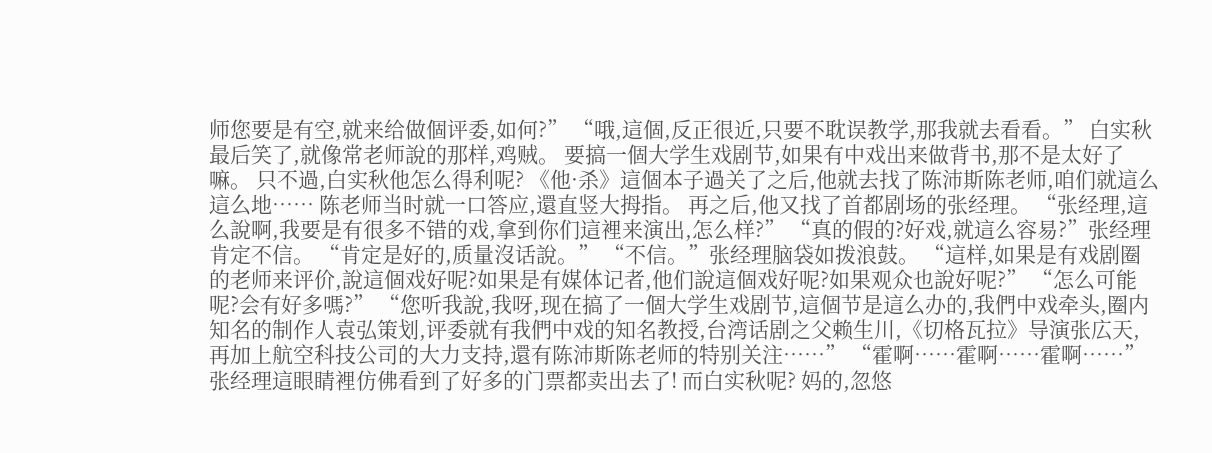师您要是有空,就来给做個评委,如何?” “哦,這個,反正很近,只要不耽误教学,那我就去看看。” 白实秋最后笑了,就像常老师說的那样,鸡贼。 要搞一個大学生戏剧节,如果有中戏出来做背书,那不是太好了嘛。 只不過,白实秋他怎么得利呢? 《他·杀》這個本子過关了之后,他就去找了陈沛斯陈老师,咱们就這么這么地…… 陈老师当时就一口答应,還直竖大拇指。 再之后,他又找了首都剧场的张经理。 “张经理,這么說啊,我要是有很多不错的戏,拿到你们這裡来演出,怎么样?” “真的假的?好戏,就這么容易?”张经理肯定不信。 “肯定是好的,质量沒话說。” “不信。”张经理脑袋如拨浪鼓。 “這样,如果是有戏剧圈的老师来评价,說這個戏好呢?如果是有媒体记者,他们說這個戏好呢?如果观众也說好呢?” “怎么可能呢?会有好多嗎?” “您听我說,我呀,现在搞了一個大学生戏剧节,這個节是這么办的,我們中戏牵头,圈内知名的制作人袁弘策划,评委就有我們中戏的知名教授,台湾话剧之父赖生川,《切格瓦拉》导演张広天,再加上航空科技公司的大力支持,還有陈沛斯陈老师的特别关注……” “霍啊……霍啊……霍啊……” 张经理這眼睛裡仿佛看到了好多的门票都卖出去了! 而白实秋呢? 妈的,忽悠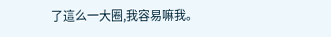了這么一大圈,我容易嘛我。